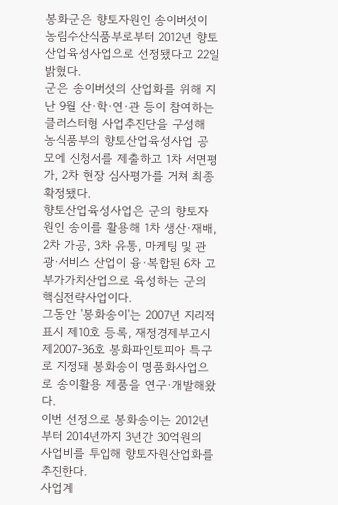봉화군은 향토자원인 송이버섯이 농림수산식품부로부터 2012년 향토산업육성사업으로 선정됐다고 22일 밝혔다.
군은 송이버섯의 산업화를 위해 지난 9월 산·학·연·관 등이 참여하는 클러스터형 사업추진단을 구성해 농식품부의 향토산업육성사업 공모에 신청서를 제출하고 1차 서면평가, 2차 현장 심사평가를 거쳐 최종 확정됐다.
향토산업육성사업은 군의 향토자원인 송이를 활용해 1차 생산·재배, 2차 가공, 3차 유통, 마케팅 및 관광·서비스 산업이 융·복합된 6차 고부가가치산업으로 육성하는 군의 핵심전략사업이다.
그동안 '봉화송이'는 2007년 지리적표시 제10호 등록, 재정경제부고시 제2007-36호 봉화파인토피아 특구로 지정돼 봉화송이 명품화사업으로 송이활용 제품을 연구·개발해왔다.
이번 선정으로 봉화송이는 2012년부터 2014년까지 3년간 30억원의 사업비를 투입해 향토자원산업화를 추진한다.
사업계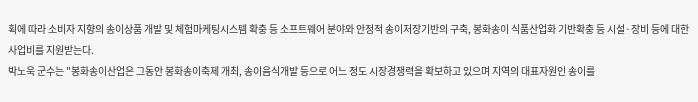획에 따라 소비자 지향의 송이상품 개발 및 체험마케팅시스템 확충 등 소프트웨어 분야와 안정적 송이저장기반의 구축, 봉화송이 식품산업화 기반확충 등 시설·장비 등에 대한 사업비를 지원받는다.
박노욱 군수는 "봉화송이산업은 그동안 봉화송이축제 개최, 송이음식개발 등으로 어느 정도 시장경쟁력을 확보하고 있으며 지역의 대표자원인 송이를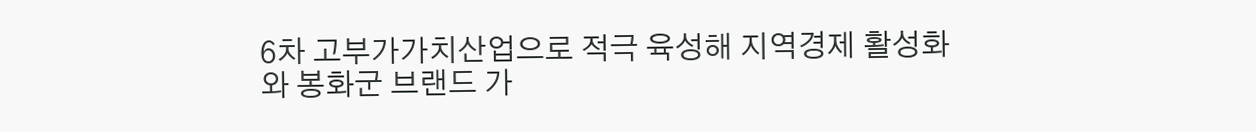6차 고부가가치산업으로 적극 육성해 지역경제 활성화와 봉화군 브랜드 가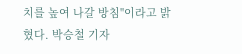치를 높여 나갈 방침"이라고 밝혔다. 박승철 기자